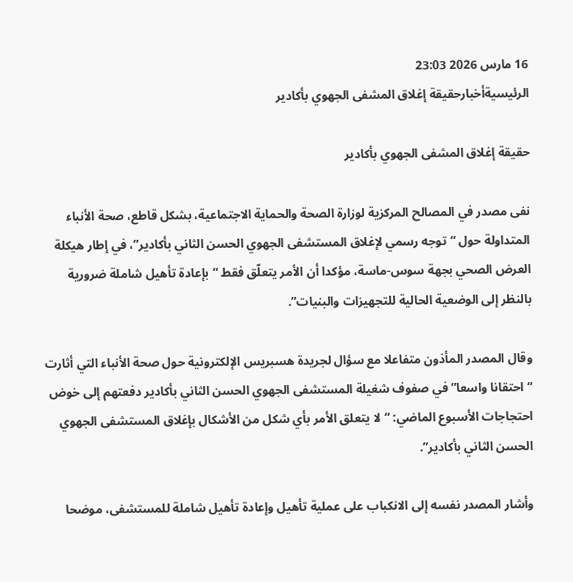16 مارس 2026 23:03
الرئيسيةأخبارحقيقة إغلاق المشفى الجهوي بأكادير

حقيقة إغلاق المشفى الجهوي بأكادير

نفى مصدر في المصالح المركزية لوزارة الصحة والحماية الاجتماعية، بشكل قاطع، صحة الأنباء المتداولة حول “توجه رسمي لإغلاق المستشفى الجهوي الحسن الثاني بأكادير”، في إطار هيكلة العرض الصحي بجهة سوس-ماسة، مؤكدا أن الأمر يتعلّق فقط “بإعادة تأهيل شاملة ضرورية بالنظر إلى الوضعية الحالية للتجهيزات والبنيات”.

وقال المصدر المأذون متفاعلا مع سؤال لجريدة هسبريس الإلكترونية حول صحة الأنباء التي أثارت “احتقانا واسعا” في صفوف شغيلة المستشفى الجهوي الحسن الثاني بأكادير دفعتهم إلى خوض احتجاجات الأسبوع الماضي: “لا يتعلق الأمر بأي شكل من الأشكال بإغلاق المستشفى الجهوي الحسن الثاني بأكادير”.

وأشار المصدر نفسه إلى الانكباب على عملية تأهيل وإعادة تأهيل شاملة للمستشفى، موضحا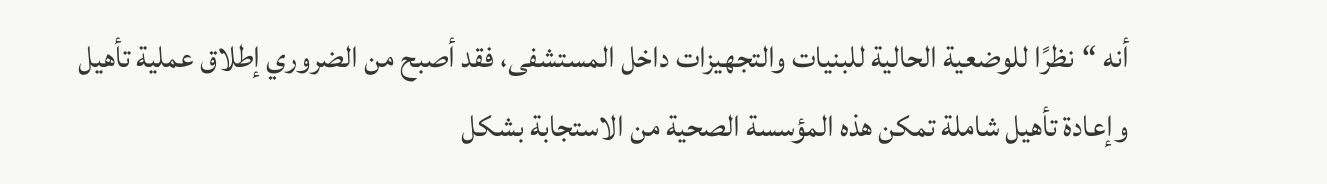أنه “نظرًا للوضعية الحالية للبنيات والتجهيزات داخل المستشفى، فقد أصبح من الضروري إطلاق عملية تأهيل وإعادة تأهيل شاملة تمكن هذه المؤسسة الصحية من الاستجابة بشكل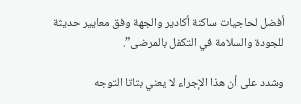أفضل لحاجيات ساكنة أكادير والجهة وفق معايير حديثة للجودة والسلامة في التكفل بالمرضى”.

وشدد على أن هذا الإجراء لا يعني بتاتا التوجه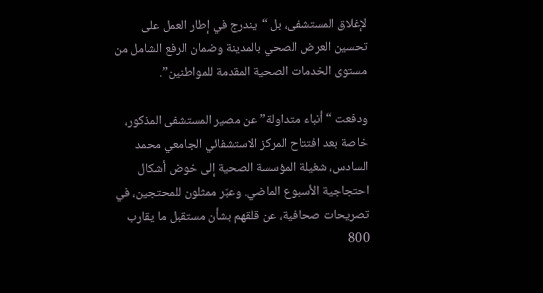لإغلاق المستشفى، بل “يندرج في إطار العمل على تحسين العرض الصحي بالمدينة وضمان الرفع الشامل من مستوى الخدمات الصحية المقدمة للمواطنين”.

ودفعت “أنباء متداولة” عن مصير المستشفى المذكور، خاصة بعد افتتاح المركز الاستشفائي الجامعي محمد السادس، شغيلة المؤسسة الصحية إلى خوض أشكال احتجاجية الأسبوع الماضي. وعبّر ممثلون للمحتجين، في تصريحات صحافية، عن قلقهم بشأن مستقبل ما يقارب 800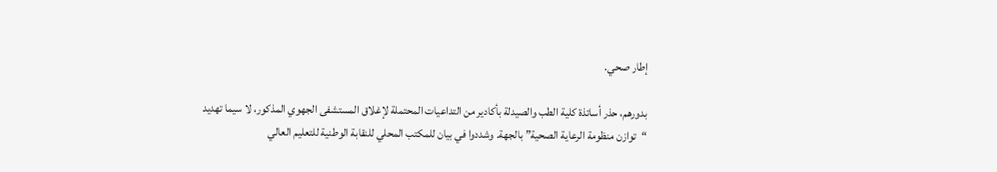إطار صحي.

بدورهم، حذر أساتذة كلية الطب والصيدلة بأكادير من التداعيات المحتملة لإغلاق المستشفى الجهوي المذكور، لا سيما تهديد “توازن منظومة الرعاية الصحية” بالجهة. وشددوا في بيان للمكتب المحلي للنقابة الوطنية للتعليم العالي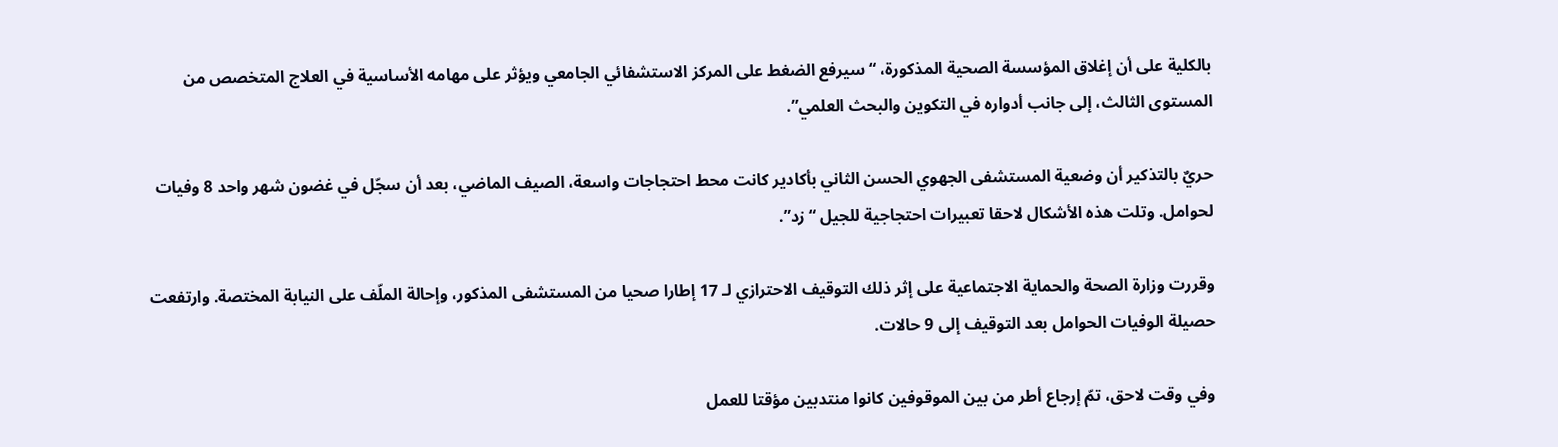بالكلية على أن إغلاق المؤسسة الصحية المذكورة، “سيرفع الضغط على المركز الاستشفائي الجامعي ويؤثر على مهامه الأساسية في العلاج المتخصص من المستوى الثالث، إلى جانب أدواره في التكوين والبحث العلمي”.

حريٌ بالتذكير أن وضعية المستشفى الجهوي الحسن الثاني بأكادير كانت محط احتجاجات واسعة، الصيف الماضي، بعد أن سجّل في غضون شهر واحد 8 وفيات لحوامل. وتلت هذه الأشكال لاحقا تعبيرات احتجاجية للجيل “زد”.

وقررت وزارة الصحة والحماية الاجتماعية على إثر ذلك التوقيف الاحترازي لـ 17 إطارا صحيا من المستشفى المذكور، وإحالة الملّف على النيابة المختصة. وارتفعت حصيلة الوفيات الحوامل بعد التوقيف إلى 9 حالات.

وفي وقت لاحق، تمّ إرجاع أطر من بين الموقوفين كانوا منتدبين مؤقتا للعمل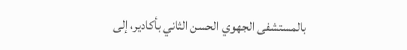بالمستشفى الجهوي الحسن الثاني بأكادير، إلى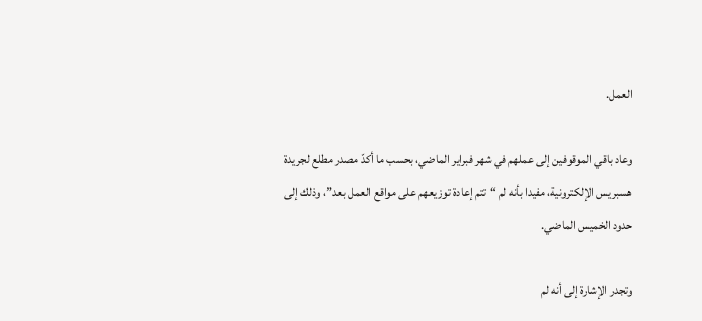العمل.

وعاد باقي الموقوفين إلى عملهم في شهر فبراير الماضي، بحسب ما أكدّ مصدر مطلع لجريدة هسبريس الإلكترونية، مفيدا بأنه لم “تتم إعادة توزيعهم على مواقع العمل بعد”، وذلك إلى حدود الخميس الماضي.

وتجدر الإشارة إلى أنه لم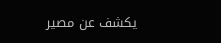يكشف عن مصير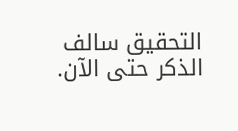التحقيق سالف الذكر حتى الآن.